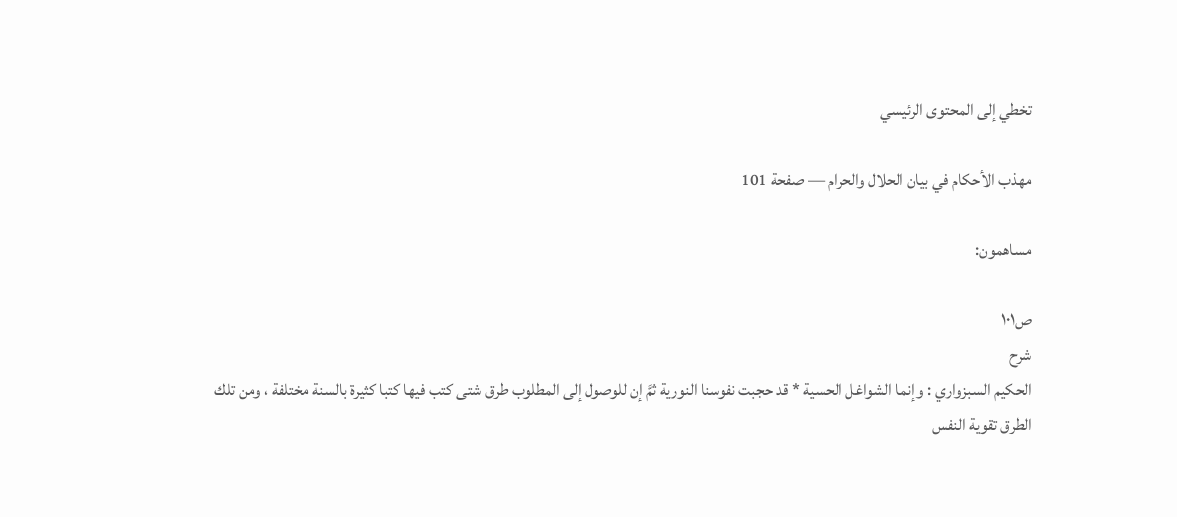تخطي إلى المحتوى الرئيسي

مهذب الأحكام في بيان الحلال والحرام — صفحة 101

مساهمون:

ص١٠١
شرح
الحكيم السبزواري : وإنما الشواغل الحسية * قد حجبت نفوسنا النورية ثمَّ إن للوصول إلى المطلوب طرق شتى كتب فيها كتبا كثيرة بالسنة مختلفة ، ومن تلك الطرق تقوية النفس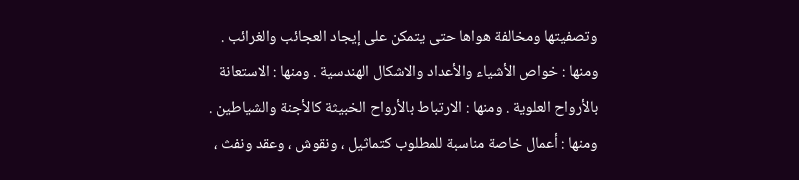وتصفيتها ومخالفة هواها حتى يتمكن على إيجاد العجائب والغرائب . ومنها : خواص الأشياء والأعداد والاشكال الهندسية . ومنها : الاستعانة بالأرواح العلوية . ومنها : الارتباط بالأرواح الخبيثة كالأجنة والشياطين . ومنها : أعمال خاصة مناسبة للمطلوب كتماثيل ، ونقوش ، وعقد ونفث ،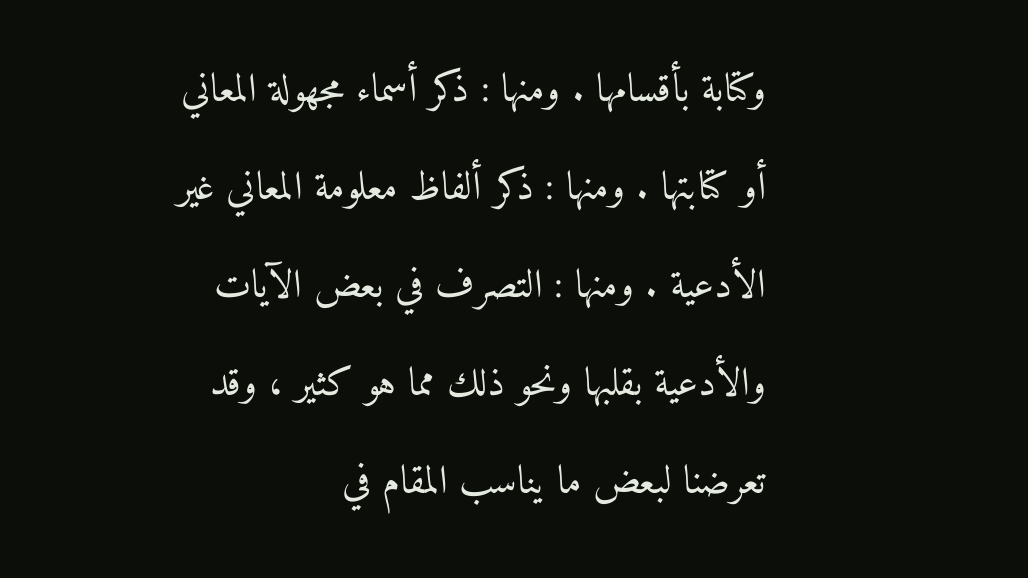وكتابة بأقسامها . ومنها : ذكر أسماء مجهولة المعاني أو كتابتها . ومنها : ذكر ألفاظ معلومة المعاني غير الأدعية . ومنها : التصرف في بعض الآيات والأدعية بقلبها ونحو ذلك مما هو كثير ، وقد تعرضنا لبعض ما يناسب المقام في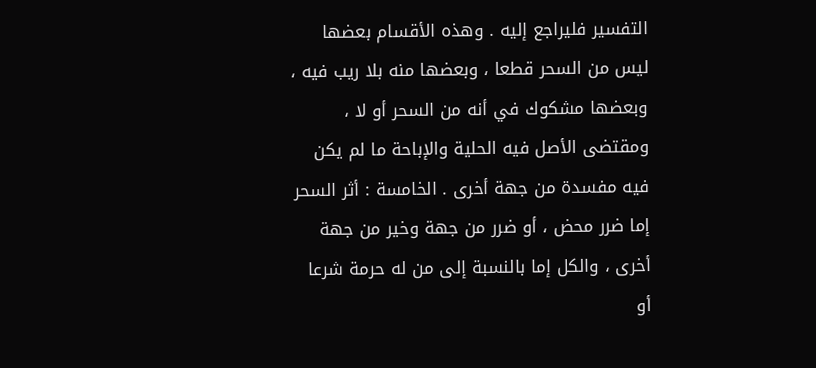التفسير فليراجع إليه . وهذه الأقسام بعضها ليس من السحر قطعا ، وبعضها منه بلا ريب فيه ، وبعضها مشكوك في أنه من السحر أو لا ، ومقتضى الأصل فيه الحلية والإباحة ما لم يكن فيه مفسدة من جهة أخرى . الخامسة : أثر السحر إما ضرر محض ، أو ضرر من جهة وخير من جهة أخرى ، والكل إما بالنسبة إلى من له حرمة شرعا أو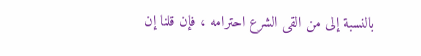بالنسبة إلى من القى الشرع احترامه ، فإن قلنا إن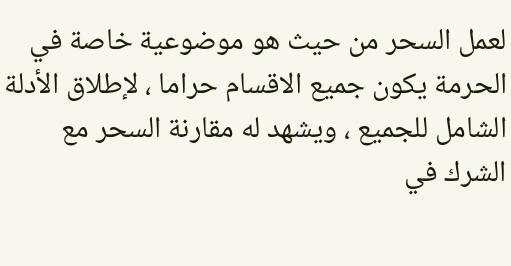لعمل السحر من حيث هو موضوعية خاصة في الحرمة يكون جميع الاقسام حراما ، لإطلاق الأدلة الشامل للجميع ، ويشهد له مقارنة السحر مع الشرك في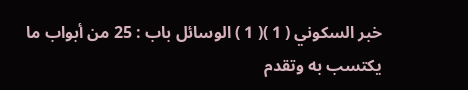خبر السكوني ( 1 )( 1 ) الوسائل باب : 25 من أبواب ما يكتسب به وتقدم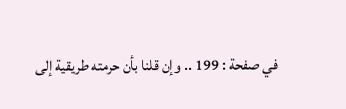في صفحة : 199 .. وإن قلنا بأن حرمته طريقية إلى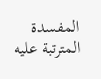المفسدة المترتبة عليه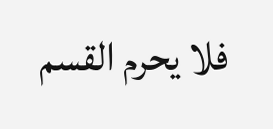فلا يحرم القسم